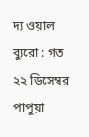দ্য ওয়াল ব্যুরো : গত ২২ ডিসেম্বর পাপুয়া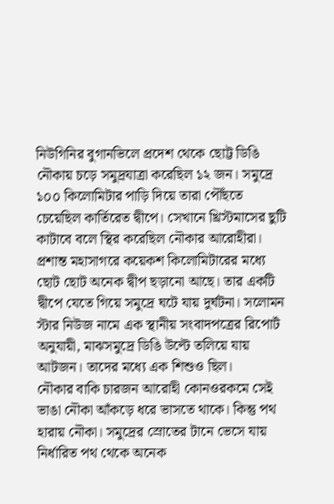নিউগিনির বুগানভিলে প্রদেশ থেকে ছোট্ট ডিঙি নৌকায় চড়ে সমুদ্রযাত্রা করেছিল ১২ জন। সমুদ্রে ১০০ কিলোমিটার পাড়ি দিয়ে তারা পৌঁছতে চেয়েছিল কার্তিরেত দ্বীপে। সেখানে খ্রিস্টমাসের ছুটি কাটাবে বলে স্থির করেছিল নৌকার আরোহীরা।
প্রশান্ত মহাসাগরে কয়েকশ কিলোমিটারের মধ্যে ছোট ছোট অনেক দ্বীপ ছড়ানো আছে। তার একটি দ্বীপে যেতে গিয়ে সমুদ্রে ঘটে যায় দুর্ঘটনা। সলোমন স্টার নিউজ নামে এক স্থানীয় সংবাদপত্রের রিপোর্ট অনুযায়ী, মাঝসমুদ্রে ডিঙি উল্টে তলিয়ে যায় আটজন। তাদের মধ্যে এক শিশুও ছিল।
নৌকার বাকি চারজন আরোহী কোনওরকমে সেই ভাঙা নৌকা আঁকড়ে ধরে ভাসতে থাকে। কিন্তু পথ হারায় নৌকা। সমুদ্রের স্রোতের টানে ভেসে যায় নির্ধারিত পথ থেকে অনেক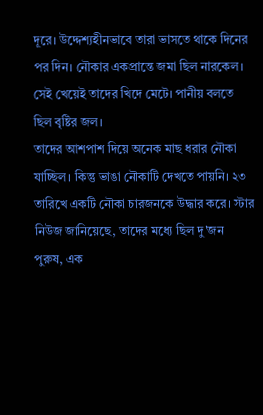দূরে। উদ্দেশ্যহীনভাবে তারা ভাসতে থাকে দিনের পর দিন। নৌকার একপ্রান্তে জমা ছিল নারকেল। সেই খেয়েই তাদের খিদে মেটে। পানীয় বলতে ছিল বৃষ্টির জল।
তাদের আশপাশ দিয়ে অনেক মাছ ধরার নৌকা যাচ্ছিল। কিন্তু ভাঙা নৌকাটি দেখতে পায়নি। ২৩ তারিখে একটি নৌকা চারজনকে উদ্ধার করে। স্টার নিউজ জানিয়েছে, তাদের মধ্যে ছিল দু'জন পুরুষ, এক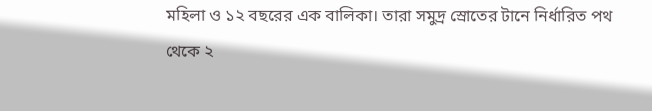মহিলা ও ১২ বছরের এক বালিকা। তারা সমুদ্র স্রোতের টানে নির্ধারিত পথ থেকে ২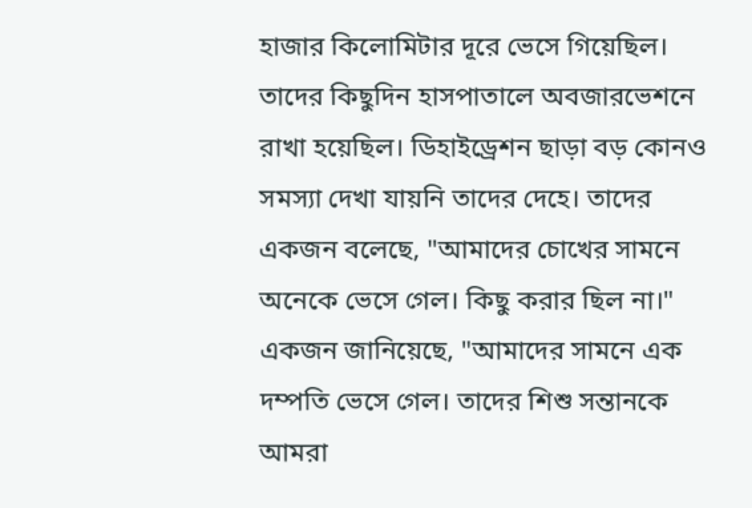হাজার কিলোমিটার দূরে ভেসে গিয়েছিল।
তাদের কিছুদিন হাসপাতালে অবজারভেশনে রাখা হয়েছিল। ডিহাইড্রেশন ছাড়া বড় কোনও সমস্যা দেখা যায়নি তাদের দেহে। তাদের একজন বলেছে, "আমাদের চোখের সামনে অনেকে ভেসে গেল। কিছু করার ছিল না।" একজন জানিয়েছে, "আমাদের সামনে এক দম্পতি ভেসে গেল। তাদের শিশু সন্তানকে আমরা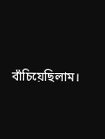বাঁচিয়েছিলাম।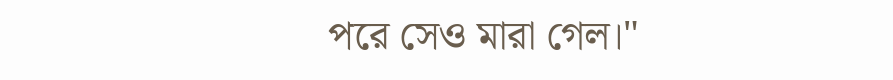পরে সেও মারা গেল।"